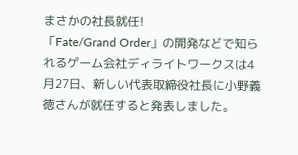まさかの社長就任!
「Fate/Grand Order」の開発などで知られるゲーム会社ディライトワークスは4月27日、新しい代表取締役社長に小野義徳さんが就任すると発表しました。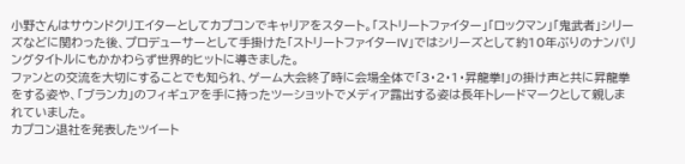小野さんはサウンドクリエイターとしてカプコンでキャリアをスタート。「ストリートファイター」「ロックマン」「鬼武者」シリーズなどに関わった後、プロデューサーとして手掛けた「ストリートファイターIV」ではシリーズとして約10年ぶりのナンバリングタイトルにもかかわらず世界的ヒットに導きました。
ファンとの交流を大切にすることでも知られ、ゲーム大会終了時に会場全体で「3・2・1・昇龍拳!」の掛け声と共に昇龍拳をする姿や、「ブランカ」のフィギュアを手に持ったツーショットでメディア露出する姿は長年トレードマークとして親しまれていました。
カプコン退社を発表したツイート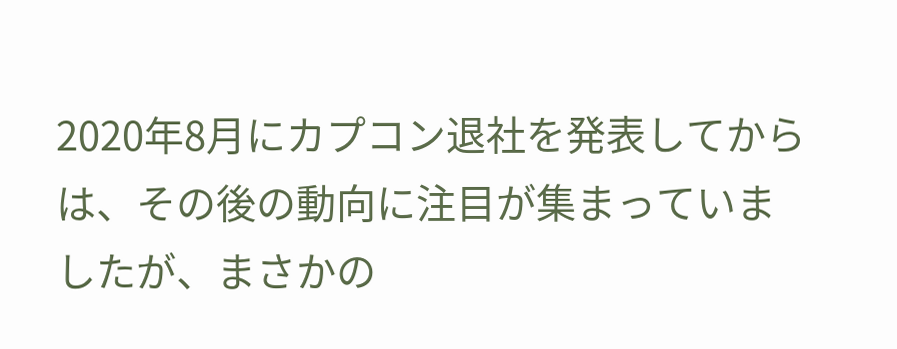2020年8月にカプコン退社を発表してからは、その後の動向に注目が集まっていましたが、まさかの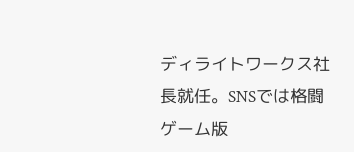ディライトワークス社長就任。SNSでは格闘ゲーム版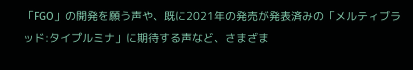「FGO」の開発を願う声や、既に2021年の発売が発表済みの「メルティブラッド:タイプルミナ」に期待する声など、さまざま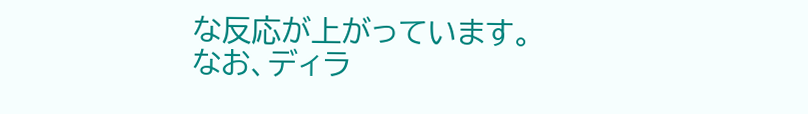な反応が上がっています。
なお、ディラ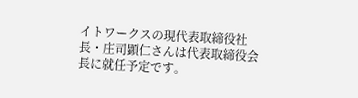イトワークスの現代表取締役社長・庄司顕仁さんは代表取締役会長に就任予定です。